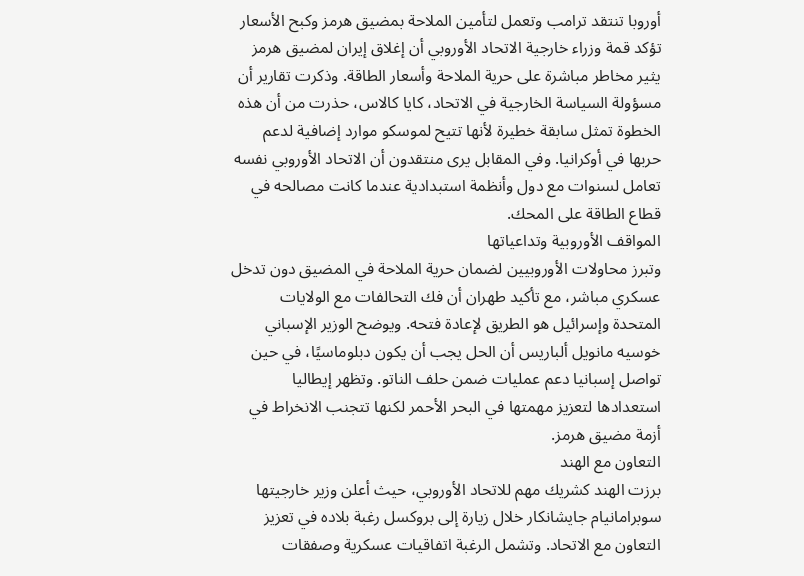أوروبا تنتقد ترامب وتعمل لتأمين الملاحة بمضيق هرمز وكبح الأسعار
تؤكد قمة وزراء خارجية الاتحاد الأوروبي أن إغلاق إيران لمضيق هرمز يثير مخاطر مباشرة على حرية الملاحة وأسعار الطاقة. وذكرت تقارير أن مسؤولة السياسة الخارجية في الاتحاد، كايا كالاس، حذرت من أن هذه الخطوة تمثل سابقة خطيرة لأنها تتيح لموسكو موارد إضافية لدعم حربها في أوكرانيا. وفي المقابل يرى منتقدون أن الاتحاد الأوروبي نفسه تعامل لسنوات مع دول وأنظمة استبدادية عندما كانت مصالحه في قطاع الطاقة على المحك.
المواقف الأوروبية وتداعياتها
وتبرز محاولات الأوروبيين لضمان حرية الملاحة في المضيق دون تدخل عسكري مباشر، مع تأكيد طهران أن فك التحالفات مع الولايات المتحدة وإسرائيل هو الطريق لإعادة فتحه. ويوضح الوزير الإسباني خوسيه مانويل ألباريس أن الحل يجب أن يكون دبلوماسيًا، في حين تواصل إسبانيا دعم عمليات ضمن حلف الناتو. وتظهر إيطاليا استعدادها لتعزيز مهمتها في البحر الأحمر لكنها تتجنب الانخراط في أزمة مضيق هرمز.
التعاون مع الهند
برزت الهند كشريك مهم للاتحاد الأوروبي، حيث أعلن وزير خارجيتها سوبرامانيام جايشانكار خلال زيارة إلى بروكسل رغبة بلاده في تعزيز التعاون مع الاتحاد. وتشمل الرغبة اتفاقيات عسكرية وصفقات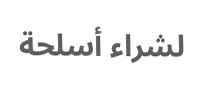لشراء أسلحة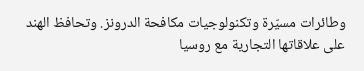وطائرات مسيّرة وتكنولوجيات مكافحة الدرونز. وتحافظ الهند على علاقاتها التجارية مع روسيا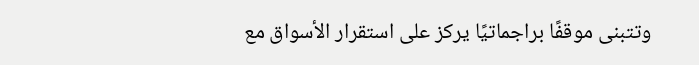وتتبنى موقفًا براجماتيًا يركز على استقرار الأسواق مع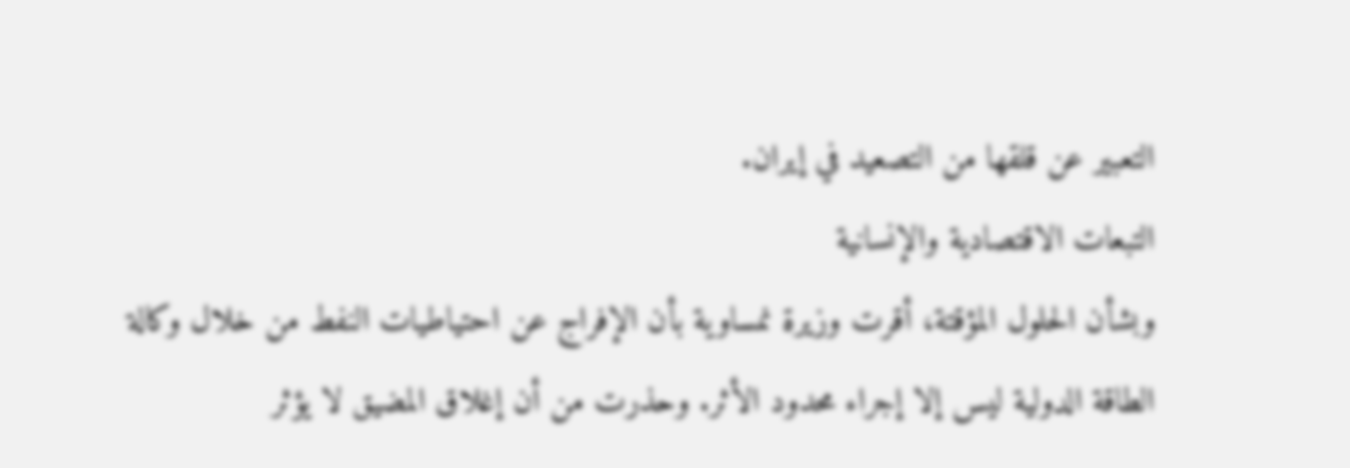التعبير عن قلقها من التصعيد في إيران.
التبعات الاقتصادية والإنسانية
وبشأن الحلول المؤقتة، أقرت وزيرة نمساوية بأن الإفراج عن احتياطيات النفط من خلال وكالة الطاقة الدولية ليس إلا إجراء محدود الأثر. وحذرت من أن إغلاق المضيق لا يؤثر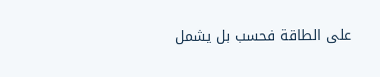على الطاقة فحسب بل يشمل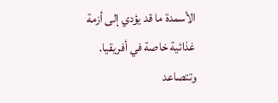الأسمدة ما قد يؤدي إلى أزمة غذائية خاصة في أفريقيا. وتتصاعد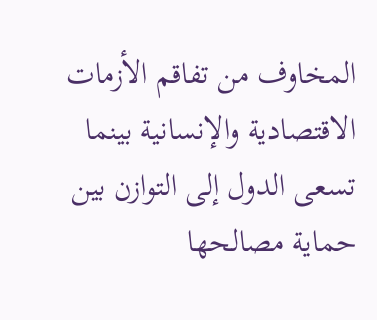المخاوف من تفاقم الأزمات الاقتصادية والإنسانية بينما تسعى الدول إلى التوازن بين حماية مصالحها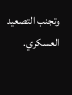وتجنب التصعيد العسكري.